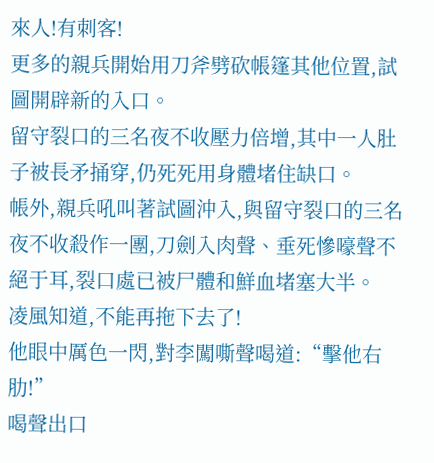來人!有刺客!
更多的親兵開始用刀斧劈砍帳篷其他位置,試圖開辟新的入口。
留守裂口的三名夜不收壓力倍增,其中一人肚子被長矛捅穿,仍死死用身體堵住缺口。
帳外,親兵吼叫著試圖沖入,與留守裂口的三名夜不收殺作一團,刀劍入肉聲、垂死慘嚎聲不絕于耳,裂口處已被尸體和鮮血堵塞大半。
凌風知道,不能再拖下去了!
他眼中厲色一閃,對李闖嘶聲喝道:“擊他右肋!”
喝聲出口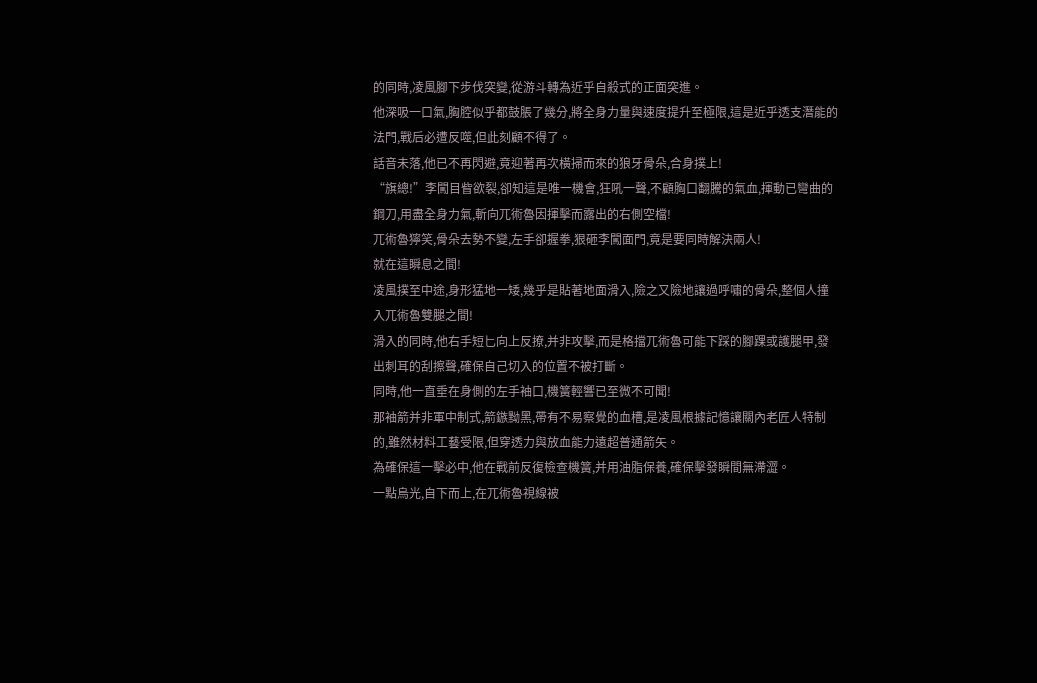的同時,凌風腳下步伐突變,從游斗轉為近乎自殺式的正面突進。
他深吸一口氣,胸腔似乎都鼓脹了幾分,將全身力量與速度提升至極限,這是近乎透支潛能的法門,戰后必遭反噬,但此刻顧不得了。
話音未落,他已不再閃避,竟迎著再次橫掃而來的狼牙骨朵,合身撲上!
“旗總!”李闖目眥欲裂,卻知這是唯一機會,狂吼一聲,不顧胸口翻騰的氣血,揮動已彎曲的鋼刀,用盡全身力氣,斬向兀術魯因揮擊而露出的右側空檔!
兀術魯獰笑,骨朵去勢不變,左手卻握拳,狠砸李闖面門,竟是要同時解決兩人!
就在這瞬息之間!
凌風撲至中途,身形猛地一矮,幾乎是貼著地面滑入,險之又險地讓過呼嘯的骨朵,整個人撞入兀術魯雙腿之間!
滑入的同時,他右手短匕向上反撩,并非攻擊,而是格擋兀術魯可能下踩的腳踝或護腿甲,發出刺耳的刮擦聲,確保自己切入的位置不被打斷。
同時,他一直垂在身側的左手袖口,機簧輕響已至微不可聞!
那袖箭并非軍中制式,箭鏃黝黑,帶有不易察覺的血槽,是凌風根據記憶讓關內老匠人特制的,雖然材料工藝受限,但穿透力與放血能力遠超普通箭矢。
為確保這一擊必中,他在戰前反復檢查機簧,并用油脂保養,確保擊發瞬間無滯澀。
一點烏光,自下而上,在兀術魯視線被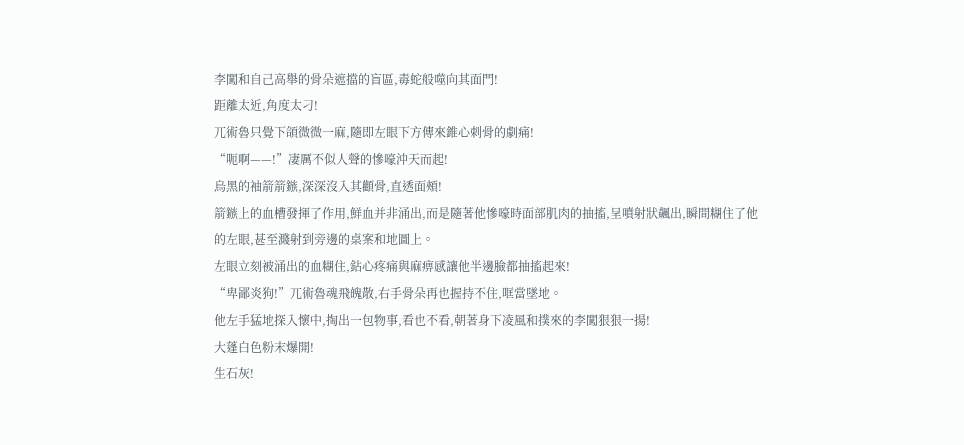李闖和自己高舉的骨朵遮擋的盲區,毒蛇般噬向其面門!
距離太近,角度太刁!
兀術魯只覺下頜微微一麻,隨即左眼下方傳來錐心刺骨的劇痛!
“呃啊——!”凄厲不似人聲的慘嚎沖天而起!
烏黑的袖箭箭鏃,深深沒入其顴骨,直透面頰!
箭鏃上的血槽發揮了作用,鮮血并非涌出,而是隨著他慘嚎時面部肌肉的抽搐,呈噴射狀飆出,瞬間糊住了他的左眼,甚至濺射到旁邊的桌案和地圖上。
左眼立刻被涌出的血糊住,鉆心疼痛與麻痹感讓他半邊臉都抽搐起來!
“卑鄙炎狗!”兀術魯魂飛魄散,右手骨朵再也握持不住,哐當墜地。
他左手猛地探入懷中,掏出一包物事,看也不看,朝著身下凌風和撲來的李闖狠狠一揚!
大蓬白色粉末爆開!
生石灰!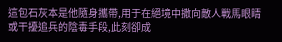這包石灰本是他隨身攜帶,用于在絕境中撒向敵人戰馬眼睛或干擾追兵的陰毒手段,此刻卻成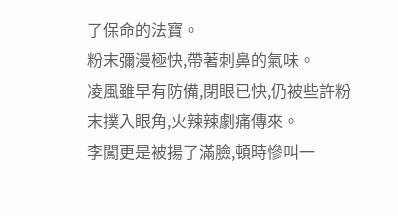了保命的法寶。
粉末彌漫極快,帶著刺鼻的氣味。
凌風雖早有防備,閉眼已快,仍被些許粉末撲入眼角,火辣辣劇痛傳來。
李闖更是被揚了滿臉,頓時慘叫一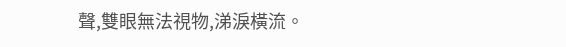聲,雙眼無法視物,涕淚橫流。